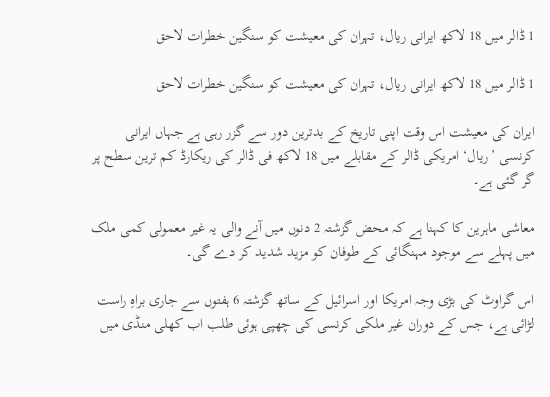1 ڈالر میں 18 لاکھ ایرانی ریال، تہران کی معیشت کو سنگین خطرات لاحق

1 ڈالر میں 18 لاکھ ایرانی ریال، تہران کی معیشت کو سنگین خطرات لاحق

ایران کی معیشت اس وقت اپنی تاریخ کے بدترین دور سے گزر رہی ہے جہاں ایرانی کرنسی ’ریال‘ امریکی ڈالر کے مقابلے میں 18 لاکھ فی ڈالر کی ریکارڈ کم ترین سطح پر گر گئی ہے۔

معاشی ماہرین کا کہنا ہے کہ محض گزشتہ 2 دنوں میں آنے والی یہ غیر معمولی کمی ملک میں پہلے سے موجود مہنگائی کے طوفان کو مزید شدید کر دے گی۔

اس گراوٹ کی بڑی وجہ امریکا اور اسرائیل کے ساتھ گزشتہ 6 ہفتوں سے جاری براہِ راست لڑائی ہے، جس کے دوران غیر ملکی کرنسی کی چھپی ہوئی طلب اب کھلی منڈی میں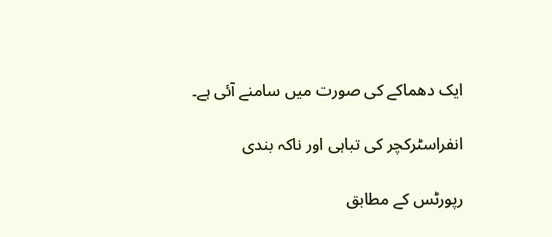ایک دھماکے کی صورت میں سامنے آئی ہے۔

انفراسٹرکچر کی تباہی اور ناکہ بندی

رپورٹس کے مطابق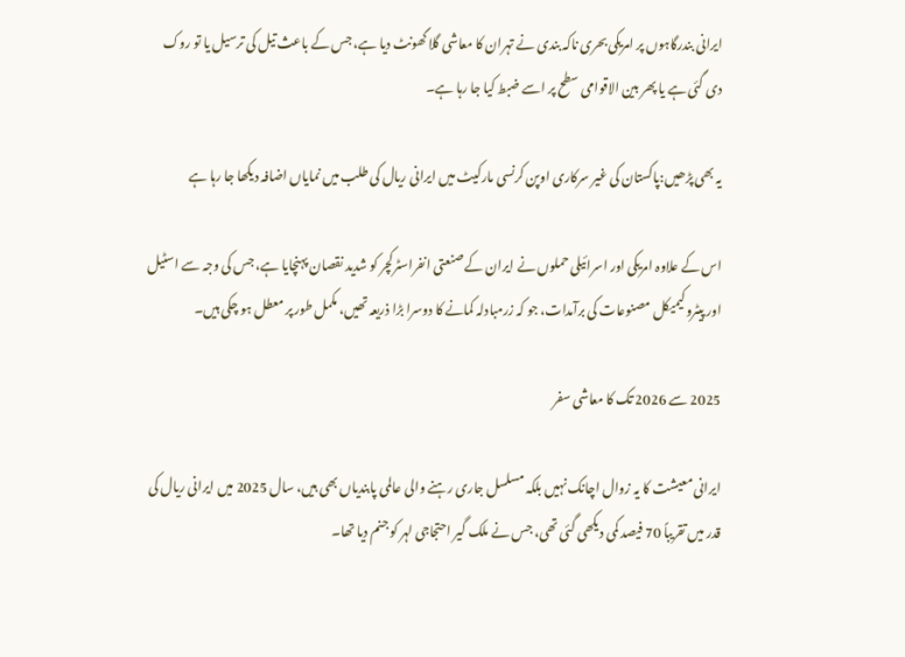ایرانی بندرگاہوں پر امریکی بحری ناکہ بندی نے تہران کا معاشی گلا گھونٹ دیا ہے، جس کے باعث تیل کی ترسیل یا تو روک دی گئی ہے یا پھر بین الاقوامی سطح پر اسے ضبط کیا جا رہا ہے۔

یہ بھی پڑھیں:پاکستان کی غیر سرکاری اوپن کرنسی مارکیٹ میں ایرانی ریال کی طلب میں نمایاں اضافہ دیکھا جا رہا ہے

اس کے علاوہ امریکی اور اسرائیلی حملوں نے ایران کے صنعتی انفراسٹرکچر کو شدید نقصان پہنچایا ہے، جس کی وجہ سے اسٹیل اور پیٹروکیمیکل مصنوعات کی برآمدات، جو کہ زرمبادلہ کمانے کا دوسرا بڑا ذریعہ تھیں، مکمل طور پر معطل ہو چکی ہیں۔

2025 سے 2026 تک کا معاشی سفر

ایرانی معیشت کا یہ زوال اچانک نہیں بلکہ مسلسل جاری رہنے والی عالمی پابندیاں بھی ہیں، سال 2025 میں ایرانی ریال کی قدر میں تقریباً 70 فیصد کمی دیکھی گئی تھی، جس نے ملک گیر احتجاجی لہر کو جنم دیا تھا۔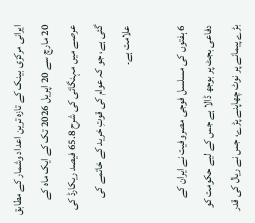ایرانی مرکزی بینک کے تازہ ترین اعداد وشمار کے مطابق 20 مارچ سے 20 اپریل 2026 تک کے ایک ماہ کے عرصے میں مہنگائی کی شرح 65.8 فیصد ریکارڈ کی گئی ہے، جو کہ عوام کی قوتِ خرید کے خاتمے کی علامت ہے۔

6 ہفتوں کی مسلسل فوجی مصروفیت نے ایران کے دفاعی بجٹ پر بوجھ ڈالا ہے جس کے لیے حکومت کو بڑے پیمانے پر نوٹ چھاپنے پڑے، جس نے ریال کی قدر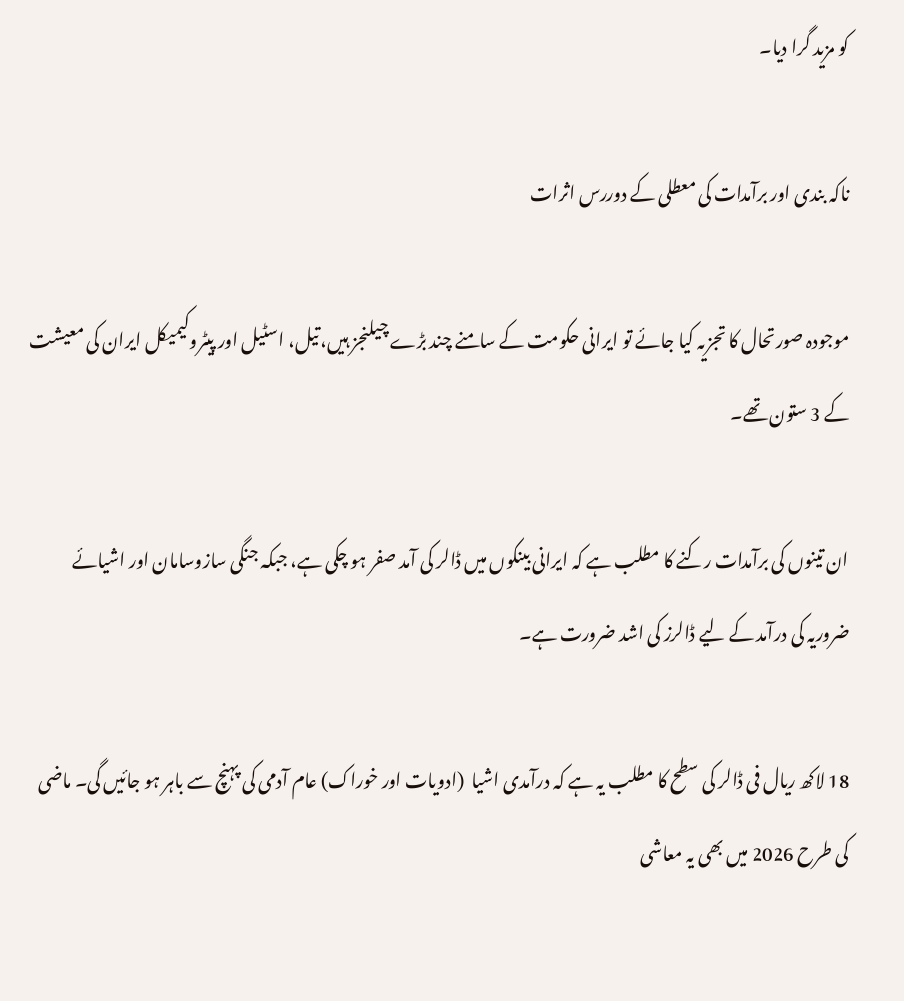کو مزید گرا دیا۔

ناکہ بندی اور برآمدات کی معطلی کے دوررس اثرات

موجودہ صورتحال کا تجزیہ کیا جائے تو ایرانی حکومت کے سامنے چند بڑے چیلنجز ہیں، تیل، اسٹیل اور پیٹروکیمیکل ایران کی معیشت کے 3 ستون تھے۔

ان تینوں کی برآمدات رکنے کا مطلب ہے کہ ایرانی بینکوں میں ڈالر کی آمد صفر ہو چکی ہے، جبکہ جنگی سازوسامان اور اشیائے ضروریہ کی درآمد کے لیے ڈالرز کی اشد ضرورت ہے۔

18 لاکھ ریال فی ڈالر کی سطح کا مطلب یہ ہے کہ درآمدی اشیا  (ادویات اور خوراک) عام آدمی کی پہنچ سے باہر ہو جائیں گی۔ ماضی کی طرح 2026 میں بھی یہ معاشی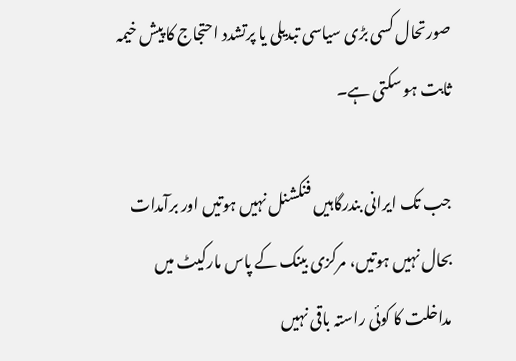صورتحال کسی بڑی سیاسی تبدیلی یا پرتشدد احتجاج کا پیش خیمہ ثابت ہو سکتی ہے۔

جب تک ایرانی بندرگاہیں فنکشنل نہیں ہوتیں اور برآمدات بحال نہیں ہوتیں، مرکزی بینک کے پاس مارکیٹ میں مداخلت کا کوئی راستہ باقی نہیں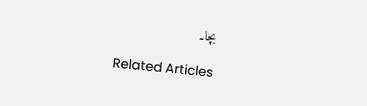بچا۔

Related Articles